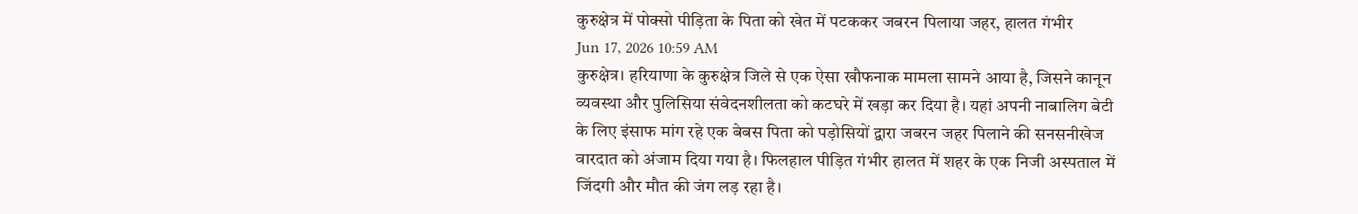कुरुक्षेत्र में पोक्सो पीड़िता के पिता को खेत में पटककर जबरन पिलाया जहर, हालत गंभीर
Jun 17, 2026 10:59 AM
कुरुक्षेत्र। हरियाणा के कुरुक्षेत्र जिले से एक ऐसा खौफनाक मामला सामने आया है, जिसने कानून व्यवस्था और पुलिसिया संवेदनशीलता को कटघरे में खड़ा कर दिया है। यहां अपनी नाबालिग बेटी के लिए इंसाफ मांग रहे एक बेबस पिता को पड़ोसियों द्वारा जबरन जहर पिलाने की सनसनीखेज वारदात को अंजाम दिया गया है। फिलहाल पीड़ित गंभीर हालत में शहर के एक निजी अस्पताल में जिंदगी और मौत की जंग लड़ रहा है।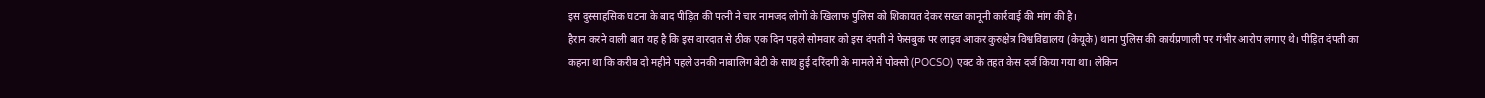इस दुस्साहसिक घटना के बाद पीड़ित की पत्नी ने चार नामजद लोगों के खिलाफ पुलिस को शिकायत देकर सख्त कानूनी कार्रवाई की मांग की है।
हैरान करने वाली बात यह है कि इस वारदात से ठीक एक दिन पहले सोमवार को इस दंपती ने फेसबुक पर लाइव आकर कुरुक्षेत्र विश्वविद्यालय (केयूके) थाना पुलिस की कार्यप्रणाली पर गंभीर आरोप लगाए थे। पीड़ित दंपती का कहना था कि करीब दो महीने पहले उनकी नाबालिग बेटी के साथ हुई दरिंदगी के मामले में पोक्सो (POCSO) एक्ट के तहत केस दर्ज किया गया था। लेकिन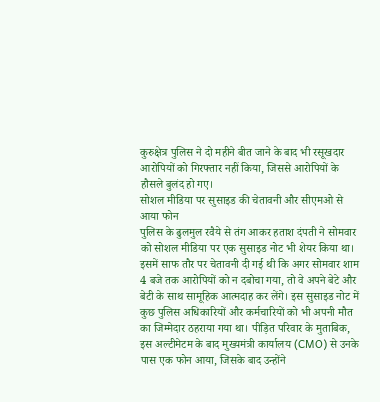कुरुक्षेत्र पुलिस ने दो महीने बीत जाने के बाद भी रसूखदार आरोपियों को गिरफ्तार नहीं किया, जिससे आरोपियों के हौसले बुलंद हो गए।
सोशल मीडिया पर सुसाइड की चेतावनी और सीएमओ से आया फोन
पुलिस के ढुलमुल रवैये से तंग आकर हताश दंपती ने सोमवार को सोशल मीडिया पर एक सुसाइड नोट भी शेयर किया था। इसमें साफ तौर पर चेतावनी दी गई थी कि अगर सोमवार शाम 4 बजे तक आरोपियों को न दबोचा गया, तो वे अपने बेटे और बेटी के साथ सामूहिक आत्मदाह कर लेंगे। इस सुसाइड नोट में कुछ पुलिस अधिकारियों और कर्मचारियों को भी अपनी मौत का जिम्मेदार ठहराया गया था। पीड़ित परिवार के मुताबिक, इस अल्टीमेटम के बाद मुख्यमंत्री कार्यालय (CMO) से उनके पास एक फोन आया, जिसके बाद उन्होंने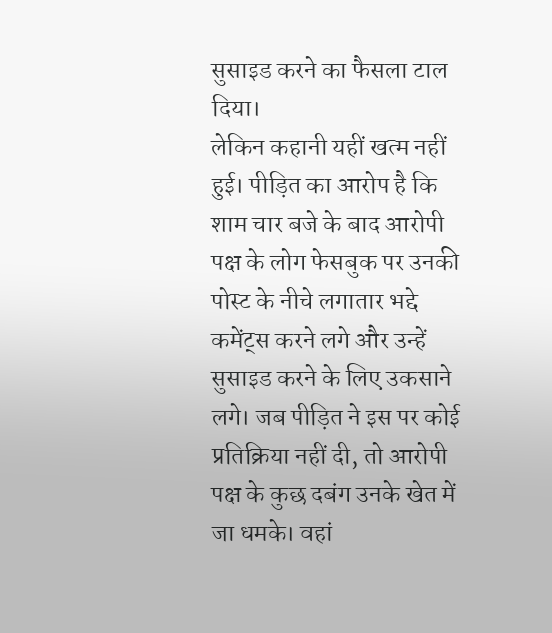सुसाइड करने का फैसला टाल दिया।
लेकिन कहानी यहीं खत्म नहीं हुई। पीड़ित का आरोप है कि शाम चार बजे के बाद आरोपी पक्ष के लोग फेसबुक पर उनकी पोस्ट के नीचे लगातार भद्दे कमेंट्स करने लगे और उन्हें सुसाइड करने के लिए उकसाने लगे। जब पीड़ित ने इस पर कोई प्रतिक्रिया नहीं दी, तो आरोपी पक्ष के कुछ दबंग उनके खेत में जा धमके। वहां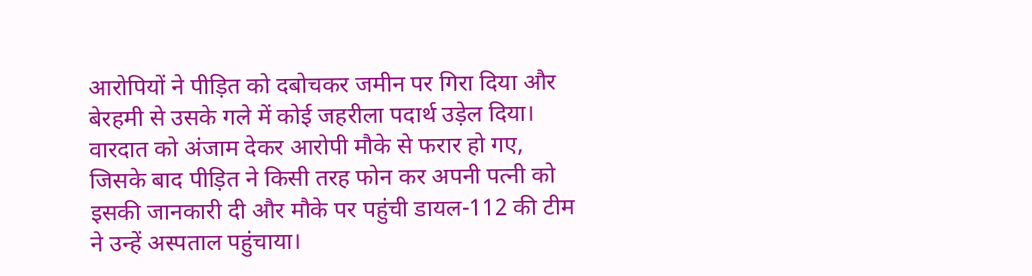आरोपियों ने पीड़ित को दबोचकर जमीन पर गिरा दिया और बेरहमी से उसके गले में कोई जहरीला पदार्थ उड़ेल दिया। वारदात को अंजाम देकर आरोपी मौके से फरार हो गए, जिसके बाद पीड़ित ने किसी तरह फोन कर अपनी पत्नी को इसकी जानकारी दी और मौके पर पहुंची डायल-112 की टीम ने उन्हें अस्पताल पहुंचाया।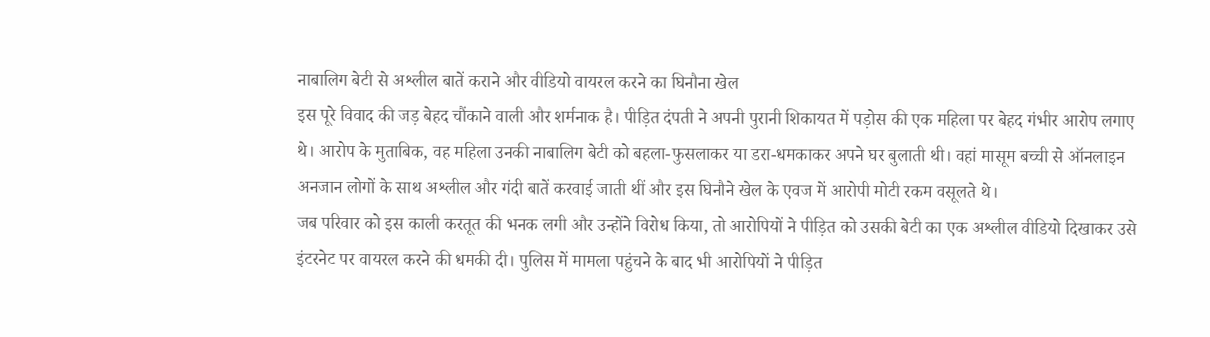नाबालिग बेटी से अश्लील बातें कराने और वीडियो वायरल करने का घिनौना खेल
इस पूरे विवाद की जड़ बेहद चौंकाने वाली और शर्मनाक है। पीड़ित दंपती ने अपनी पुरानी शिकायत में पड़ोस की एक महिला पर बेहद गंभीर आरोप लगाए थे। आरोप के मुताबिक, वह महिला उनकी नाबालिग बेटी को बहला-फुसलाकर या डरा-धमकाकर अपने घर बुलाती थी। वहां मासूम बच्ची से ऑनलाइन अनजान लोगों के साथ अश्लील और गंदी बातें करवाई जाती थीं और इस घिनौने खेल के एवज में आरोपी मोटी रकम वसूलते थे।
जब परिवार को इस काली करतूत की भनक लगी और उन्होंने विरोध किया, तो आरोपियों ने पीड़ित को उसकी बेटी का एक अश्लील वीडियो दिखाकर उसे इंटरनेट पर वायरल करने की धमकी दी। पुलिस में मामला पहुंचने के बाद भी आरोपियों ने पीड़ित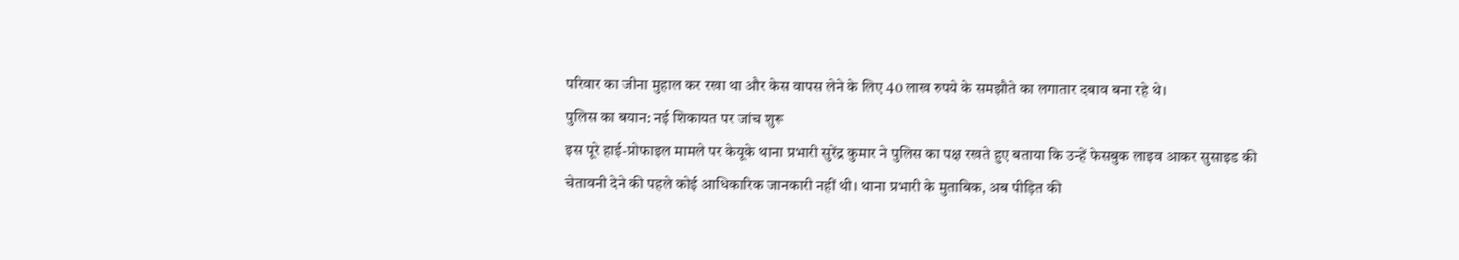परिवार का जीना मुहाल कर रखा था और केस वापस लेने के लिए 40 लाख रुपये के समझौते का लगातार दबाव बना रहे थे।
पुलिस का बयान: नई शिकायत पर जांच शुरू
इस पूरे हाई-प्रोफाइल मामले पर केयूके थाना प्रभारी सुरेंद्र कुमार ने पुलिस का पक्ष रखते हुए बताया कि उन्हें फेसबुक लाइव आकर सुसाइड की चेतावनी देने की पहले कोई आधिकारिक जानकारी नहीं थी। थाना प्रभारी के मुताबिक, अब पीड़ित की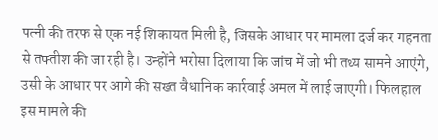पत्नी की तरफ से एक नई शिकायत मिली है, जिसके आधार पर मामला दर्ज कर गहनता से तफ्तीश की जा रही है। उन्होंने भरोसा दिलाया कि जांच में जो भी तथ्य सामने आएंगे, उसी के आधार पर आगे की सख्त वैधानिक कार्रवाई अमल में लाई जाएगी। फिलहाल इस मामले की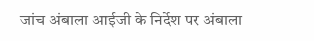जांच अंबाला आईजी के निर्देश पर अंबाला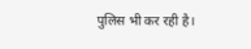पुलिस भी कर रही है।